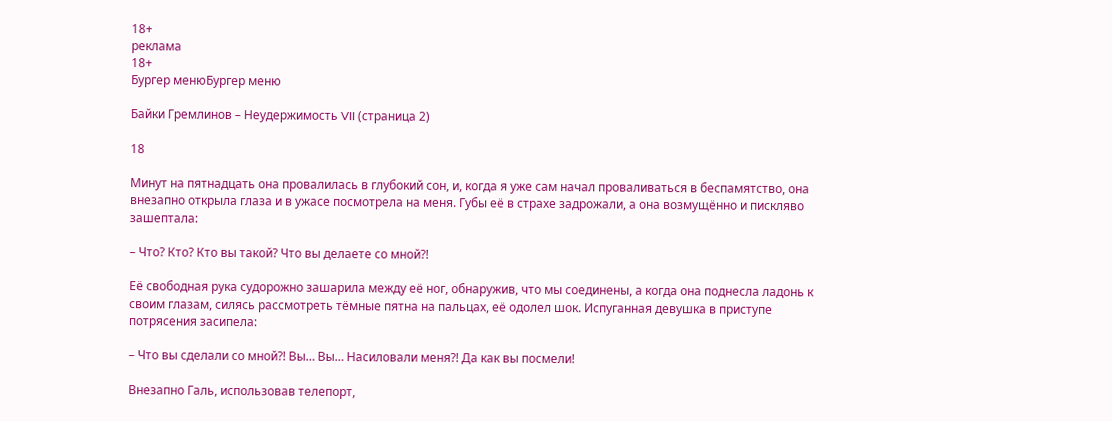18+
реклама
18+
Бургер менюБургер меню

Байки Гремлинов – Неудержимость VII (страница 2)

18

Минут на пятнадцать она провалилась в глубокий сон, и, когда я уже сам начал проваливаться в беспамятство, она внезапно открыла глаза и в ужасе посмотрела на меня. Губы её в страхе задрожали, а она возмущённо и пискляво зашептала:

– Что? Кто? Кто вы такой? Что вы делаете со мной?!

Её свободная рука судорожно зашарила между её ног, обнаружив, что мы соединены, а когда она поднесла ладонь к своим глазам, силясь рассмотреть тёмные пятна на пальцах, её одолел шок. Испуганная девушка в приступе потрясения засипела:

– Что вы сделали со мной?! Вы… Вы… Насиловали меня?! Да как вы посмели!

Внезапно Галь, использовав телепорт,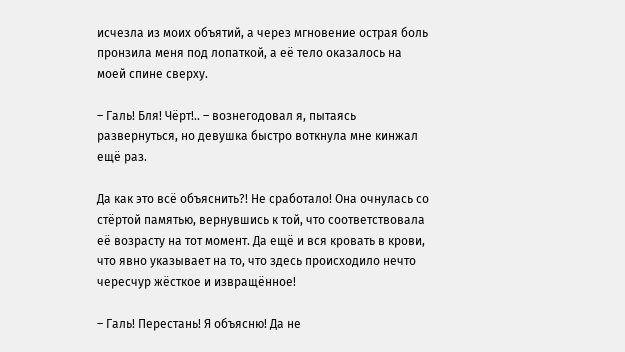исчезла из моих объятий, а через мгновение острая боль пронзила меня под лопаткой, а её тело оказалось на моей спине сверху.

– Галь! Бля! Чёрт!.. – вознегодовал я, пытаясь развернуться, но девушка быстро воткнула мне кинжал ещё раз.

Да как это всё объяснить?! Не сработало! Она очнулась со стёртой памятью, вернувшись к той, что соответствовала её возрасту на тот момент. Да ещё и вся кровать в крови, что явно указывает на то, что здесь происходило нечто чересчур жёсткое и извращённое!

– Галь! Перестань! Я объясню! Да не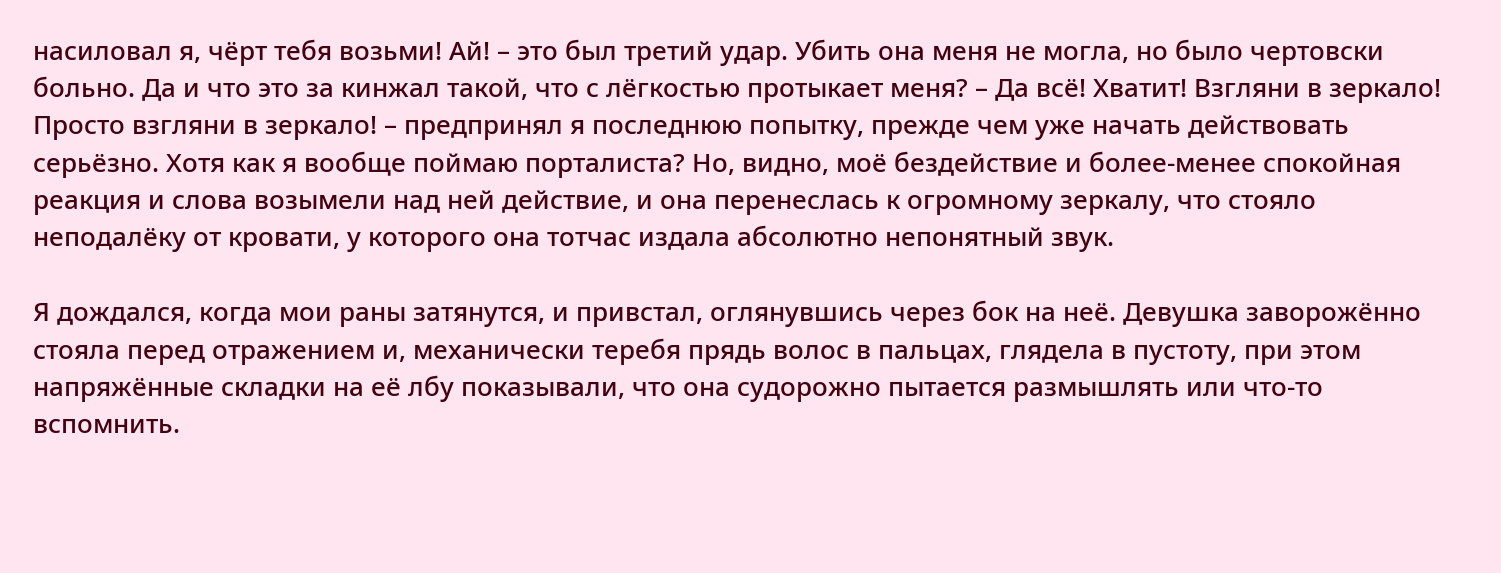насиловал я, чёрт тебя возьми! Ай! – это был третий удар. Убить она меня не могла, но было чертовски больно. Да и что это за кинжал такой, что с лёгкостью протыкает меня? – Да всё! Хватит! Взгляни в зеркало! Просто взгляни в зеркало! – предпринял я последнюю попытку, прежде чем уже начать действовать серьёзно. Хотя как я вообще поймаю порталиста? Но, видно, моё бездействие и более‑менее спокойная реакция и слова возымели над ней действие, и она перенеслась к огромному зеркалу, что стояло неподалёку от кровати, у которого она тотчас издала абсолютно непонятный звук.

Я дождался, когда мои раны затянутся, и привстал, оглянувшись через бок на неё. Девушка заворожённо стояла перед отражением и, механически теребя прядь волос в пальцах, глядела в пустоту, при этом напряжённые складки на её лбу показывали, что она судорожно пытается размышлять или что‑то вспомнить.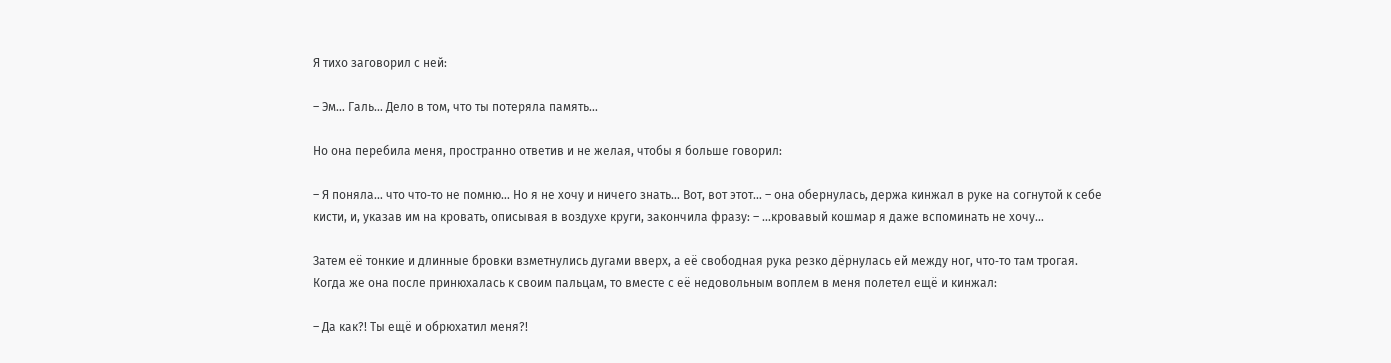Я тихо заговорил с ней:

– Эм… Галь… Дело в том, что ты потеряла память…

Но она перебила меня, пространно ответив и не желая, чтобы я больше говорил:

– Я поняла… что что‑то не помню… Но я не хочу и ничего знать… Вот, вот этот… – она обернулась, держа кинжал в руке на согнутой к себе кисти, и, указав им на кровать, описывая в воздухе круги, закончила фразу: – …кровавый кошмар я даже вспоминать не хочу…

Затем её тонкие и длинные бровки взметнулись дугами вверх, а её свободная рука резко дёрнулась ей между ног, что‑то там трогая. Когда же она после принюхалась к своим пальцам, то вместе с её недовольным воплем в меня полетел ещё и кинжал:

– Да как?! Ты ещё и обрюхатил меня?!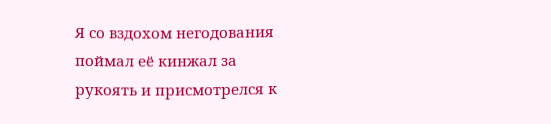Я со вздохом негодования поймал её кинжал за рукоять и присмотрелся к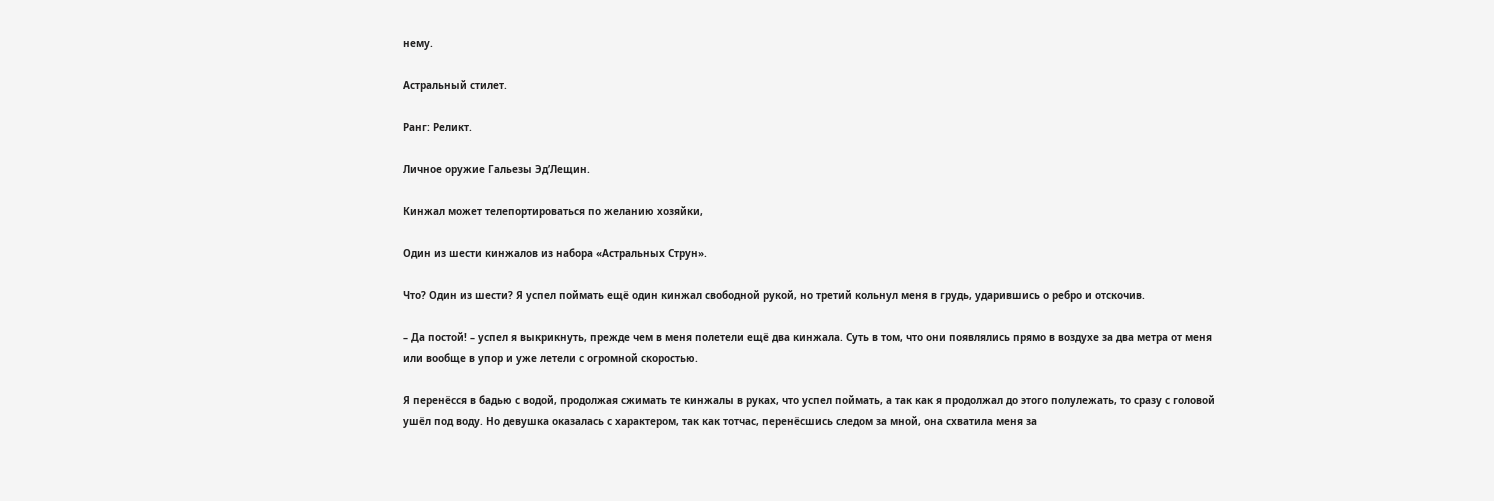нему.

Астральный стилет.

Ранг: Реликт.

Личное оружие Гальезы Эд’Лещин.

Кинжал может телепортироваться по желанию хозяйки,

Один из шести кинжалов из набора «Астральных Струн».

Что? Один из шести? Я успел поймать ещё один кинжал свободной рукой, но третий кольнул меня в грудь, ударившись о ребро и отскочив.

– Да постой! – успел я выкрикнуть, прежде чем в меня полетели ещё два кинжала. Суть в том, что они появлялись прямо в воздухе за два метра от меня или вообще в упор и уже летели с огромной скоростью.

Я перенёсся в бадью с водой, продолжая сжимать те кинжалы в руках, что успел поймать, а так как я продолжал до этого полулежать, то сразу с головой ушёл под воду. Но девушка оказалась с характером, так как тотчас, перенёсшись следом за мной, она схватила меня за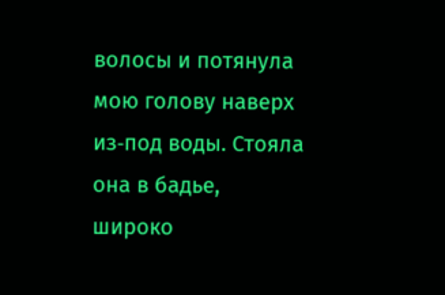волосы и потянула мою голову наверх из‑под воды. Стояла она в бадье, широко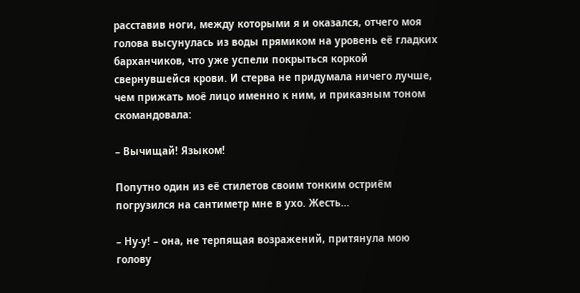расставив ноги, между которыми я и оказался, отчего моя голова высунулась из воды прямиком на уровень её гладких барханчиков, что уже успели покрыться коркой свернувшейся крови. И стерва не придумала ничего лучше, чем прижать моё лицо именно к ним, и приказным тоном скомандовала:

– Вычищай! Языком!

Попутно один из её стилетов своим тонким остриём погрузился на сантиметр мне в ухо. Жесть…

– Ну-у! – она, не терпящая возражений, притянула мою голову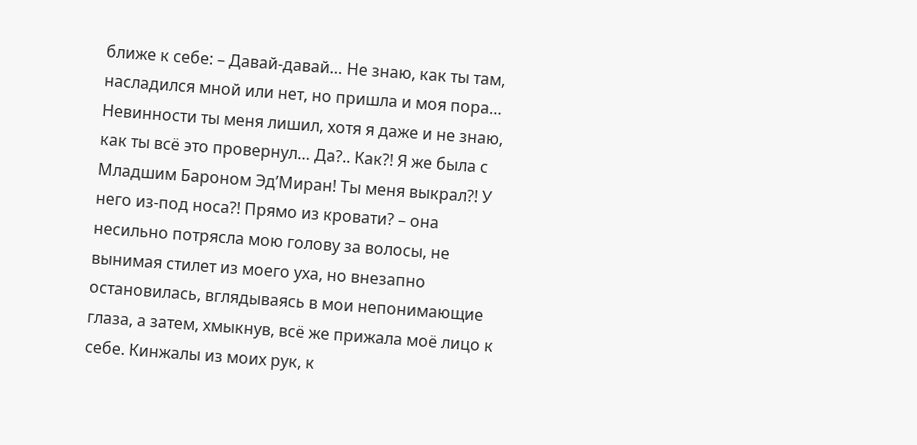ближе к себе: – Давай-давай… Не знаю, как ты там, насладился мной или нет, но пришла и моя пора… Невинности ты меня лишил, хотя я даже и не знаю, как ты всё это провернул… Да?.. Как?! Я же была с Младшим Бароном Эд’Миран! Ты меня выкрал?! У него из-под носа?! Прямо из кровати? – она несильно потрясла мою голову за волосы, не вынимая стилет из моего уха, но внезапно остановилась, вглядываясь в мои непонимающие глаза, а затем, хмыкнув, всё же прижала моё лицо к себе. Кинжалы из моих рук, к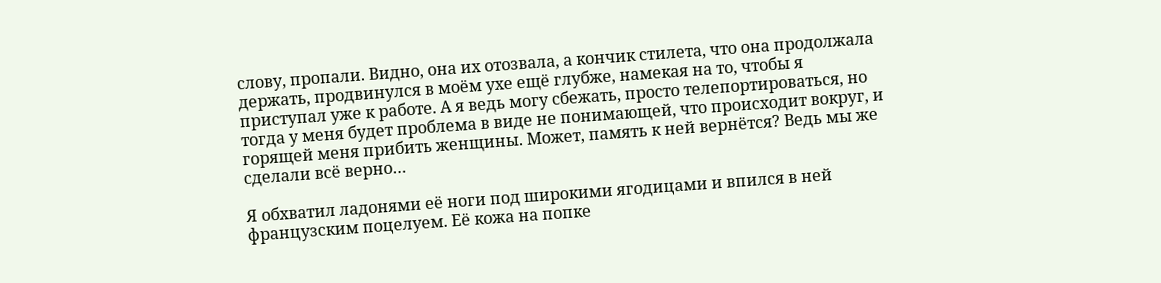слову, пропали. Видно, она их отозвала, а кончик стилета, что она продолжала держать, продвинулся в моём ухе ещё глубже, намекая на то, чтобы я приступал уже к работе. А я ведь могу сбежать, просто телепортироваться, но тогда у меня будет проблема в виде не понимающей, что происходит вокруг, и горящей меня прибить женщины. Может, память к ней вернётся? Ведь мы же сделали всё верно…

Я обхватил ладонями её ноги под широкими ягодицами и впился в ней французским поцелуем. Её кожа на попке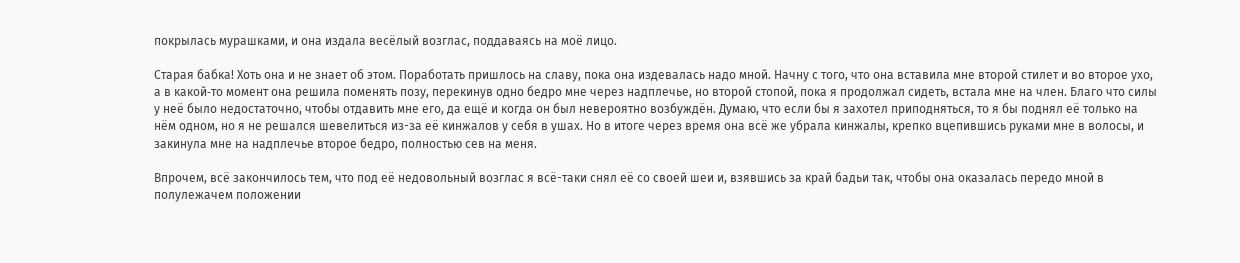покрылась мурашками, и она издала весёлый возглас, поддаваясь на моё лицо.

Старая бабка! Хоть она и не знает об этом. Поработать пришлось на славу, пока она издевалась надо мной. Начну с того, что она вставила мне второй стилет и во второе ухо, а в какой‑то момент она решила поменять позу, перекинув одно бедро мне через надплечье, но второй стопой, пока я продолжал сидеть, встала мне на член. Благо что силы у неё было недостаточно, чтобы отдавить мне его, да ещё и когда он был невероятно возбуждён. Думаю, что если бы я захотел приподняться, то я бы поднял её только на нём одном, но я не решался шевелиться из-за её кинжалов у себя в ушах. Но в итоге через время она всё же убрала кинжалы, крепко вцепившись руками мне в волосы, и закинула мне на надплечье второе бедро, полностью сев на меня.

Впрочем, всё закончилось тем, что под её недовольный возглас я всё-таки снял её со своей шеи и, взявшись за край бадьи так, чтобы она оказалась передо мной в полулежачем положении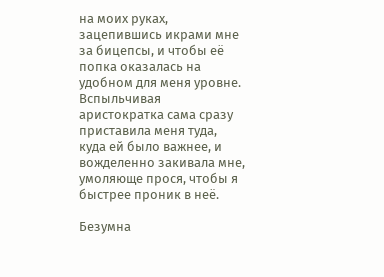на моих руках, зацепившись икрами мне за бицепсы, и чтобы её попка оказалась на удобном для меня уровне. Вспыльчивая аристократка сама сразу приставила меня туда, куда ей было важнее, и вожделенно закивала мне, умоляюще прося, чтобы я быстрее проник в неё.

Безумна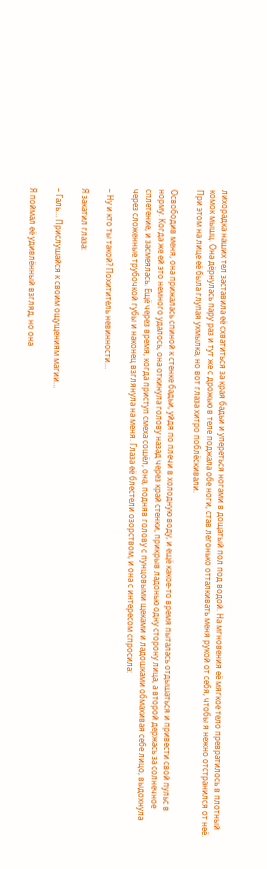лихорадка наших тел заставила её схватиться за края бадьи и упереться ногами в дощатый пол под водой. На мгновения её мягкое тело превратилось в плотный комок мышц. Она дёрнулась пару раз и тут же с дрожью в теле поджала обе ноги, став легонько отталкивать меня рукой от себя, чтобы я нежно отстранился от неё. При этом на лице её была глупая ухмылка, но вот глаза хитро поблёскивали.

Освободив меня, она прижалась спиной к стенке бадьи, уйдя по плечи в холодную воду, и ещё какое‑то время пыталась отдышаться и привести свой пульс в норму. Когда же ей это немного удалось, она откинула голову назад через край стенки, прикрыв ладонью одну сторону лица, а второй держась за солнечное сплетение, и засмеялась. Ещё через время, когда приступ смеха сошёл, она, подняв голову с пунцовыми щеками и ладошками обмахивая себе лицо, выдохнула через сложенные трубочкой губы и наконец взглянула на меня. Глаза её блестели озорством, и она с интересом спросила:

– Ну и кто ты такой? Похититель невинности…

Я закатил глаза:

– Галь… Прислушайся к своим ощущениям магии…

Я поймал её удивлённый взгляд, но она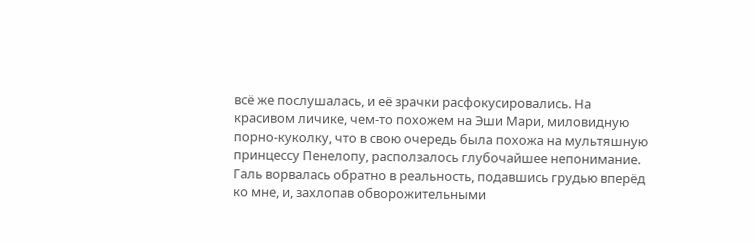всё же послушалась, и её зрачки расфокусировались. На красивом личике, чем‑то похожем на Эши Мари, миловидную порно‑куколку, что в свою очередь была похожа на мультяшную принцессу Пенелопу, расползалось глубочайшее непонимание. Галь ворвалась обратно в реальность, подавшись грудью вперёд ко мне, и, захлопав обворожительными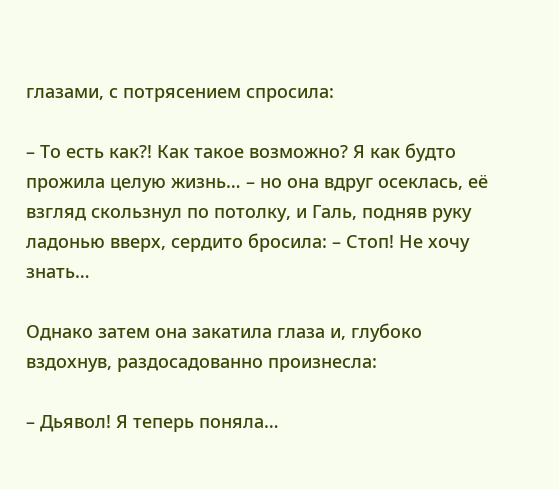глазами, с потрясением спросила:

– То есть как?! Как такое возможно? Я как будто прожила целую жизнь… – но она вдруг осеклась, её взгляд скользнул по потолку, и Галь, подняв руку ладонью вверх, сердито бросила: – Стоп! Не хочу знать…

Однако затем она закатила глаза и, глубоко вздохнув, раздосадованно произнесла:

– Дьявол! Я теперь поняла…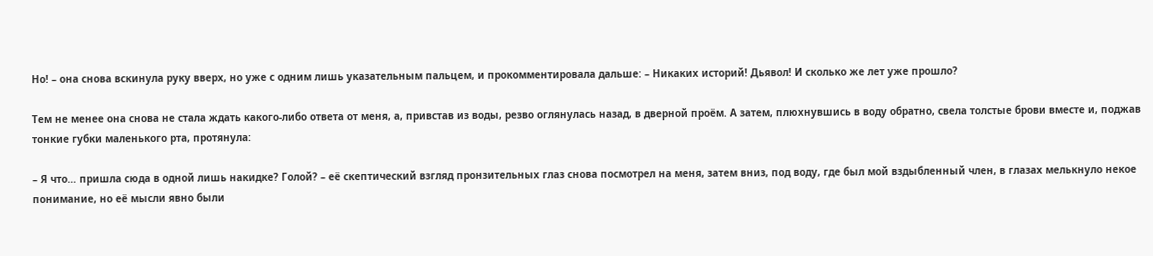Но! – она снова вскинула руку вверх, но уже с одним лишь указательным пальцем, и прокомментировала дальше: – Никаких историй! Дьявол! И сколько же лет уже прошло?

Тем не менее она снова не стала ждать какого‑либо ответа от меня, а, привстав из воды, резво оглянулась назад, в дверной проём. А затем, плюхнувшись в воду обратно, свела толстые брови вместе и, поджав тонкие губки маленького рта, протянула:

– Я что… пришла сюда в одной лишь накидке? Голой? – её скептический взгляд пронзительных глаз снова посмотрел на меня, затем вниз, под воду, где был мой вздыбленный член, в глазах мелькнуло некое понимание, но её мысли явно были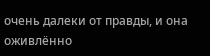очень далеки от правды, и она оживлённо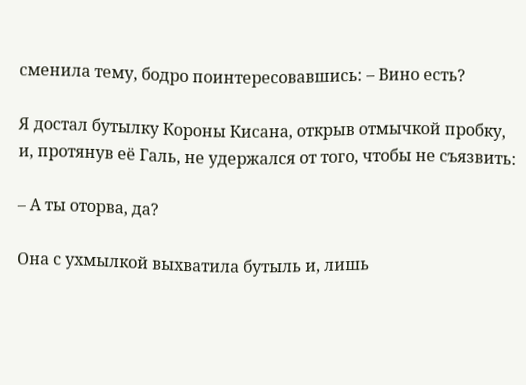сменила тему, бодро поинтересовавшись: – Вино есть?

Я достал бутылку Короны Кисана, открыв отмычкой пробку, и, протянув её Галь, не удержался от того, чтобы не съязвить:

– А ты оторва, да?

Она с ухмылкой выхватила бутыль и, лишь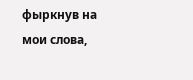фыркнув на мои слова,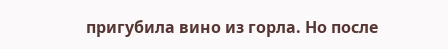пригубила вино из горла. Но после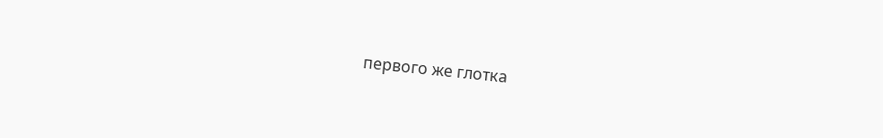первого же глотка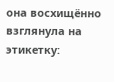она восхищённо взглянула на этикетку: